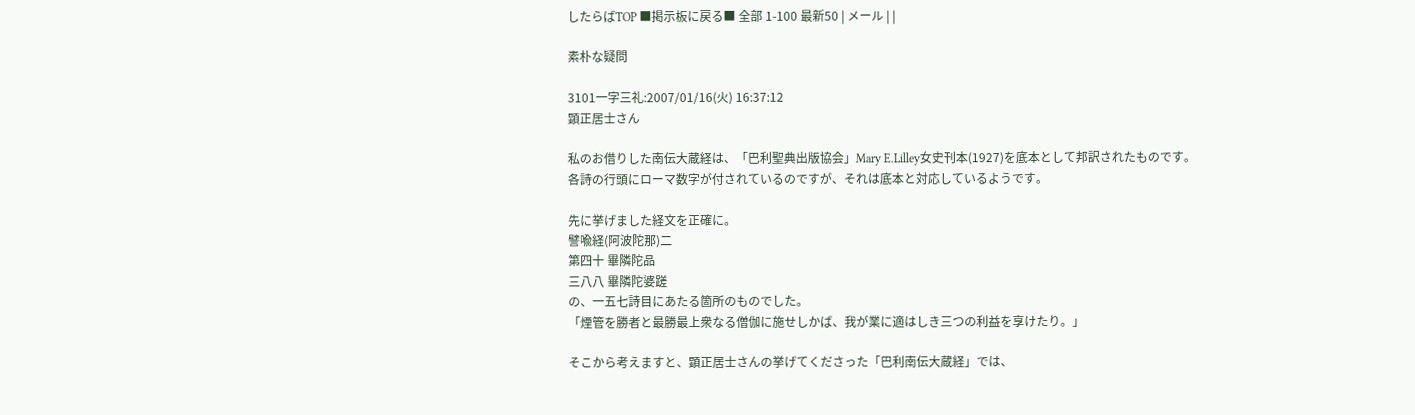したらばTOP ■掲示板に戻る■ 全部 1-100 最新50 | メール | |

素朴な疑問

3101一字三礼:2007/01/16(火) 16:37:12
顕正居士さん

私のお借りした南伝大蔵経は、「巴利聖典出版協会」Mary E.Lilley女史刊本(1927)を底本として邦訳されたものです。
各詩の行頭にローマ数字が付されているのですが、それは底本と対応しているようです。

先に挙げました経文を正確に。
譬喩経(阿波陀那)二
第四十 畢隣陀品
三八八 畢隣陀婆蹉
の、一五七詩目にあたる箇所のものでした。
「煙管を勝者と最勝最上衆なる僧伽に施せしかば、我が業に適はしき三つの利益を享けたり。」

そこから考えますと、顕正居士さんの挙げてくださった「巴利南伝大蔵経」では、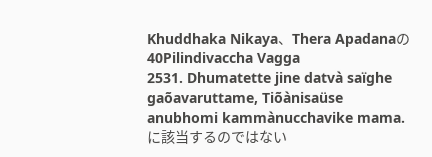Khuddhaka Nikaya、Thera Apadanaの40Pilindivaccha Vagga
2531. Dhumatette jine datvà saïghe gaõavaruttame, Tiõànisaüse anubhomi kammànucchavike mama.
に該当するのではない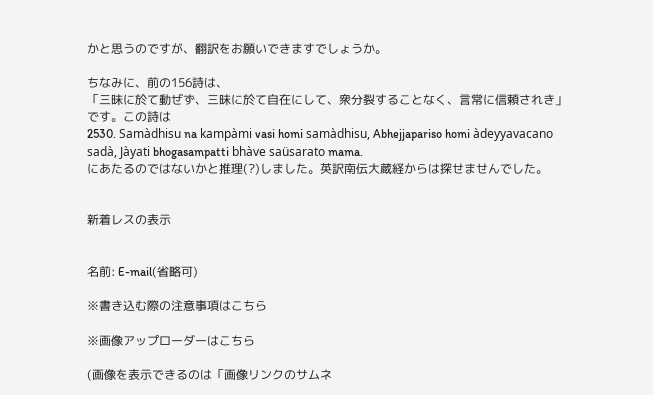かと思うのですが、翻訳をお願いできますでしょうか。

ちなみに、前の156詩は、
「三昧に於て動ぜず、三昧に於て自在にして、衆分裂することなく、言常に信頼されき」
です。この詩は
2530. Samàdhisu na kampàmi vasi homi samàdhisu, Abhejjapariso homi àdeyyavacano sadà, Jàyati bhogasampatti bhàve saüsarato mama.
にあたるのではないかと推理(?)しました。英訳南伝大蔵経からは探せませんでした。


新着レスの表示


名前: E-mail(省略可)

※書き込む際の注意事項はこちら

※画像アップローダーはこちら

(画像を表示できるのは「画像リンクのサムネ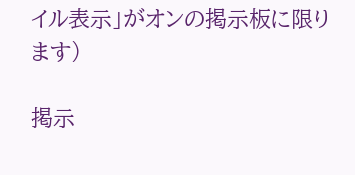イル表示」がオンの掲示板に限ります)

掲示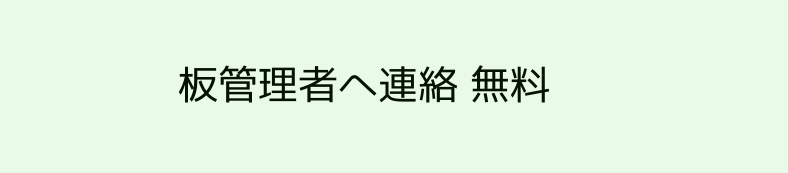板管理者へ連絡 無料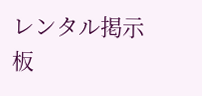レンタル掲示板